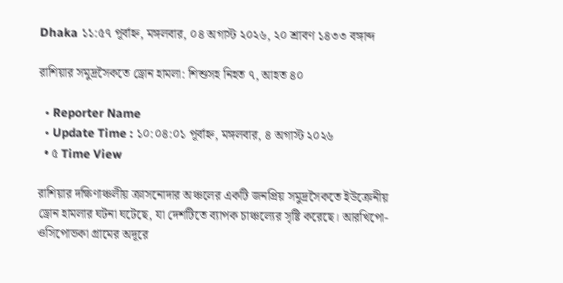Dhaka ১১:৫৭ পূর্বাহ্ন, মঙ্গলবার, ০৪ অগাস্ট ২০২৬, ২০ শ্রাবণ ১৪৩৩ বঙ্গাব্দ

রাশিয়ার সমুদ্রসৈকতে ড্রোন হামলা: শিশুসহ নিহত ৭, আহত ৪০

  • Reporter Name
  • Update Time : ১০:০৪:০১ পূর্বাহ্ন, মঙ্গলবার, ৪ অগাস্ট ২০২৬
  • ৫ Time View

রাশিয়ার দক্ষিণাঞ্চলীয় ক্রাসনোদার অঞ্চলের একটি জনপ্রিয় সমুদ্রসৈকতে ইউক্রেনীয় ড্রোন হামলার ঘটনা ঘটেছে, যা দেশটিতে ব্যাপক চাঞ্চল্যের সৃষ্টি করেছে। আরখিপো-ওসিপোভকা গ্রামের অদূরে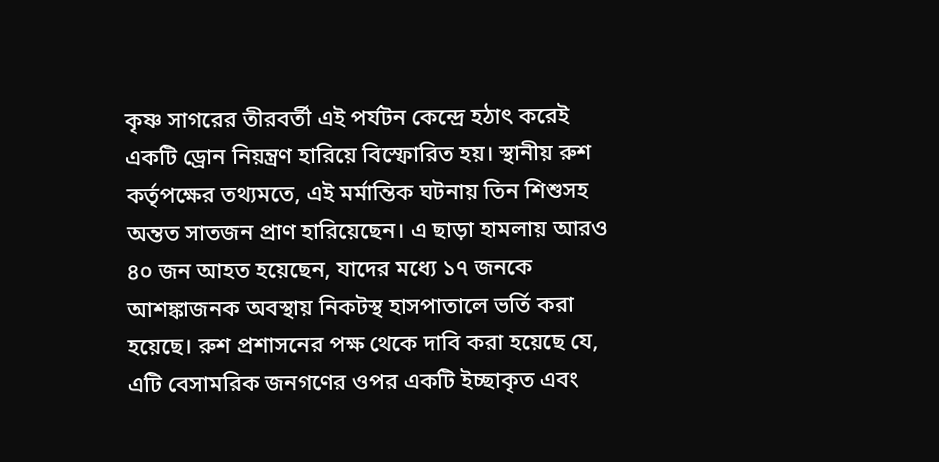কৃষ্ণ সাগরের তীরবর্তী এই পর্যটন কেন্দ্রে হঠাৎ করেই একটি ড্রোন নিয়ন্ত্রণ হারিয়ে বিস্ফোরিত হয়। স্থানীয় রুশ কর্তৃপক্ষের তথ্যমতে, এই মর্মান্তিক ঘটনায় তিন শিশুসহ অন্তত সাতজন প্রাণ হারিয়েছেন। এ ছাড়া হামলায় আরও ৪০ জন আহত হয়েছেন, যাদের মধ্যে ১৭ জনকে আশঙ্কাজনক অবস্থায় নিকটস্থ হাসপাতালে ভর্তি করা হয়েছে। রুশ প্রশাসনের পক্ষ থেকে দাবি করা হয়েছে যে, এটি বেসামরিক জনগণের ওপর একটি ইচ্ছাকৃত এবং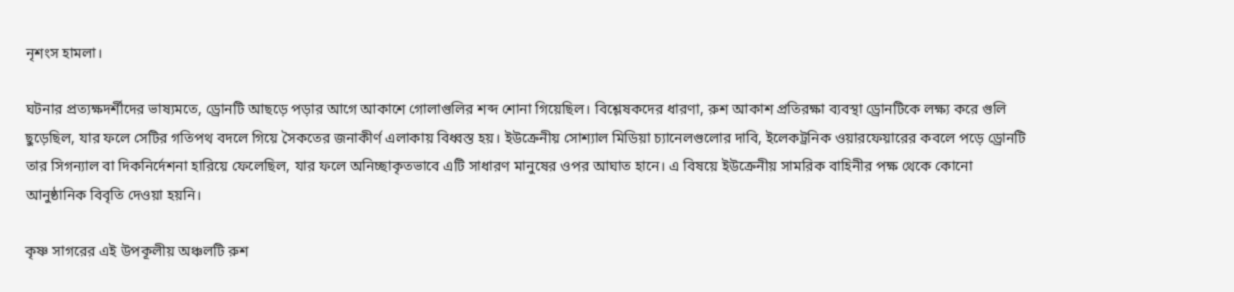নৃশংস হামলা।

ঘটনার প্রত্যক্ষদর্শীদের ভাষ্যমতে, ড্রোনটি আছড়ে পড়ার আগে আকাশে গোলাগুলির শব্দ শোনা গিয়েছিল। বিশ্লেষকদের ধারণা, রুশ আকাশ প্রতিরক্ষা ব্যবস্থা ড্রোনটিকে লক্ষ্য করে গুলি ছুড়েছিল, যার ফলে সেটির গতিপথ বদলে গিয়ে সৈকতের জনাকীর্ণ এলাকায় বিধ্বস্ত হয়। ইউক্রেনীয় সোশ্যাল মিডিয়া চ্যানেলগুলোর দাবি, ইলেকট্রনিক ওয়ারফেয়ারের কবলে পড়ে ড্রোনটি তার সিগন্যাল বা দিকনির্দেশনা হারিয়ে ফেলেছিল, যার ফলে অনিচ্ছাকৃতভাবে এটি সাধারণ মানুষের ওপর আঘাত হানে। এ বিষয়ে ইউক্রেনীয় সামরিক বাহিনীর পক্ষ থেকে কোনো আনুষ্ঠানিক বিবৃতি দেওয়া হয়নি।

কৃষ্ণ সাগরের এই উপকূলীয় অঞ্চলটি রুশ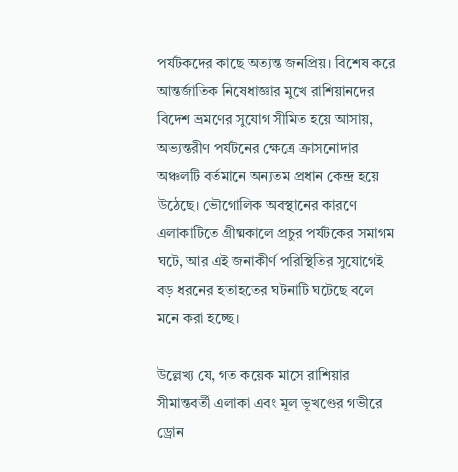পর্যটকদের কাছে অত্যন্ত জনপ্রিয়। বিশেষ করে আন্তর্জাতিক নিষেধাজ্ঞার মুখে রাশিয়ানদের বিদেশ ভ্রমণের সুযোগ সীমিত হয়ে আসায়, অভ্যন্তরীণ পর্যটনের ক্ষেত্রে ক্রাসনোদার অঞ্চলটি বর্তমানে অন্যতম প্রধান কেন্দ্র হয়ে উঠেছে। ভৌগোলিক অবস্থানের কারণে এলাকাটিতে গ্রীষ্মকালে প্রচুর পর্যটকের সমাগম ঘটে, আর এই জনাকীর্ণ পরিস্থিতির সুযোগেই বড় ধরনের হতাহতের ঘটনাটি ঘটেছে বলে মনে করা হচ্ছে।

উল্লেখ্য যে, গত কয়েক মাসে রাশিয়ার সীমান্তবর্তী এলাকা এবং মূল ভূখণ্ডের গভীরে ড্রোন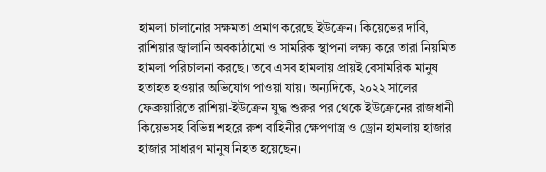হামলা চালানোর সক্ষমতা প্রমাণ করেছে ইউক্রেন। কিয়েভের দাবি, রাশিয়ার জ্বালানি অবকাঠামো ও সামরিক স্থাপনা লক্ষ্য করে তারা নিয়মিত হামলা পরিচালনা করছে। তবে এসব হামলায় প্রায়ই বেসামরিক মানুষ হতাহত হওয়ার অভিযোগ পাওয়া যায়। অন্যদিকে, ২০২২ সালের ফেব্রুয়ারিতে রাশিয়া-ইউক্রেন যুদ্ধ শুরুর পর থেকে ইউক্রেনের রাজধানী কিয়েভসহ বিভিন্ন শহরে রুশ বাহিনীর ক্ষেপণাস্ত্র ও ড্রোন হামলায় হাজার হাজার সাধারণ মানুষ নিহত হয়েছেন।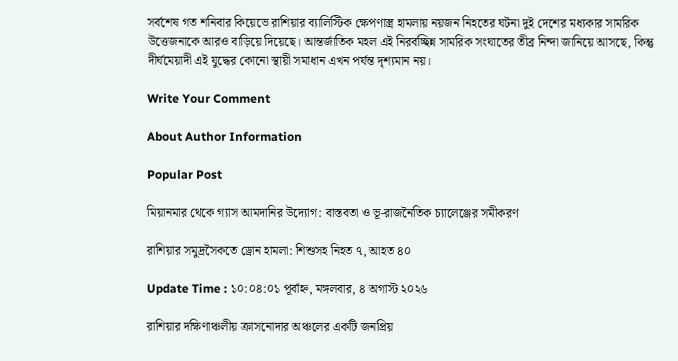সর্বশেষ গত শনিবার কিয়েভে রাশিয়ার ব্যালিস্টিক ক্ষেপণাস্ত্র হামলায় নয়জন নিহতের ঘটনা দুই দেশের মধ্যকার সামরিক উত্তেজনাকে আরও বাড়িয়ে দিয়েছে। আন্তর্জাতিক মহল এই নিরবচ্ছিন্ন সামরিক সংঘাতের তীব্র নিন্দা জানিয়ে আসছে, কিন্তু দীর্ঘমেয়াদী এই যুদ্ধের কোনো স্থায়ী সমাধান এখন পর্যন্ত দৃশ্যমান নয়।

Write Your Comment

About Author Information

Popular Post

মিয়ানমার থেকে গ্যাস আমদানির উদ্যোগ: বাস্তবতা ও ভূ-রাজনৈতিক চ্যালেঞ্জের সমীকরণ

রাশিয়ার সমুদ্রসৈকতে ড্রোন হামলা: শিশুসহ নিহত ৭, আহত ৪০

Update Time : ১০:০৪:০১ পূর্বাহ্ন, মঙ্গলবার, ৪ অগাস্ট ২০২৬

রাশিয়ার দক্ষিণাঞ্চলীয় ক্রাসনোদার অঞ্চলের একটি জনপ্রিয়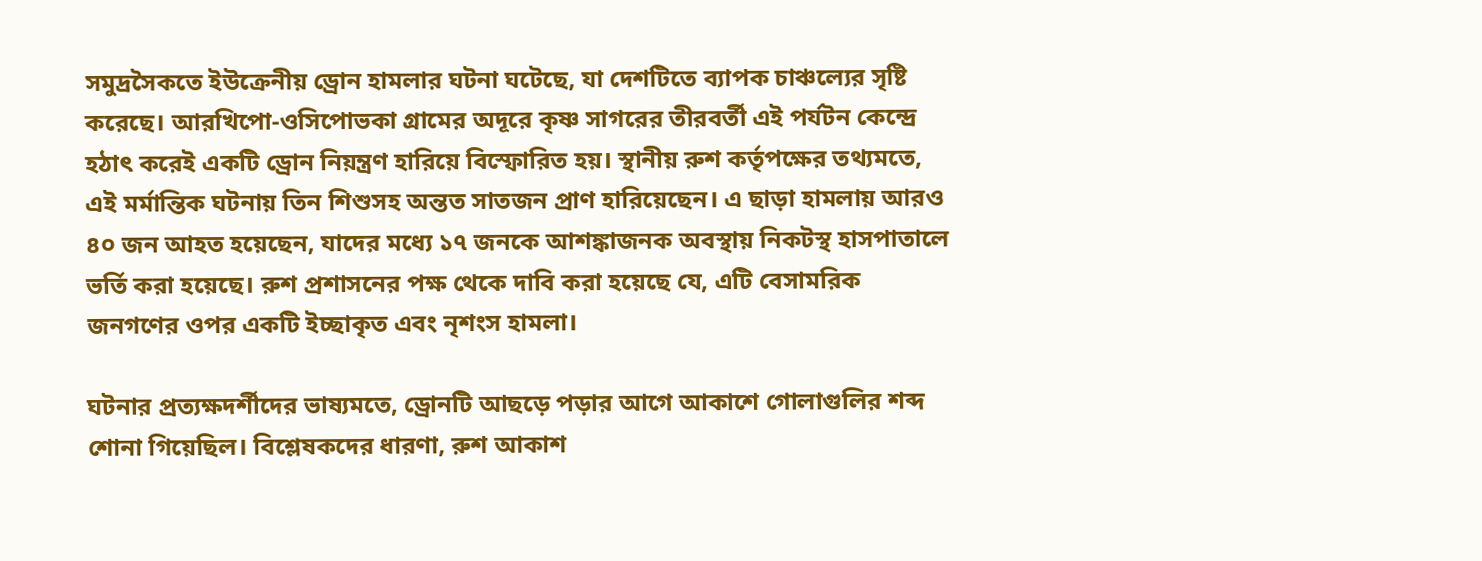সমুদ্রসৈকতে ইউক্রেনীয় ড্রোন হামলার ঘটনা ঘটেছে, যা দেশটিতে ব্যাপক চাঞ্চল্যের সৃষ্টি করেছে। আরখিপো-ওসিপোভকা গ্রামের অদূরে কৃষ্ণ সাগরের তীরবর্তী এই পর্যটন কেন্দ্রে হঠাৎ করেই একটি ড্রোন নিয়ন্ত্রণ হারিয়ে বিস্ফোরিত হয়। স্থানীয় রুশ কর্তৃপক্ষের তথ্যমতে, এই মর্মান্তিক ঘটনায় তিন শিশুসহ অন্তত সাতজন প্রাণ হারিয়েছেন। এ ছাড়া হামলায় আরও ৪০ জন আহত হয়েছেন, যাদের মধ্যে ১৭ জনকে আশঙ্কাজনক অবস্থায় নিকটস্থ হাসপাতালে ভর্তি করা হয়েছে। রুশ প্রশাসনের পক্ষ থেকে দাবি করা হয়েছে যে, এটি বেসামরিক জনগণের ওপর একটি ইচ্ছাকৃত এবং নৃশংস হামলা।

ঘটনার প্রত্যক্ষদর্শীদের ভাষ্যমতে, ড্রোনটি আছড়ে পড়ার আগে আকাশে গোলাগুলির শব্দ শোনা গিয়েছিল। বিশ্লেষকদের ধারণা, রুশ আকাশ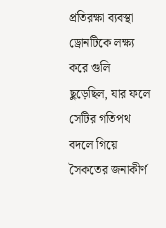প্রতিরক্ষা ব্যবস্থা ড্রোনটিকে লক্ষ্য করে গুলি ছুড়েছিল, যার ফলে সেটির গতিপথ বদলে গিয়ে সৈকতের জনাকীর্ণ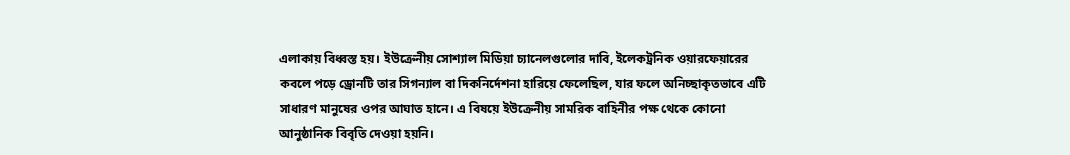এলাকায় বিধ্বস্ত হয়। ইউক্রেনীয় সোশ্যাল মিডিয়া চ্যানেলগুলোর দাবি, ইলেকট্রনিক ওয়ারফেয়ারের কবলে পড়ে ড্রোনটি তার সিগন্যাল বা দিকনির্দেশনা হারিয়ে ফেলেছিল, যার ফলে অনিচ্ছাকৃতভাবে এটি সাধারণ মানুষের ওপর আঘাত হানে। এ বিষয়ে ইউক্রেনীয় সামরিক বাহিনীর পক্ষ থেকে কোনো আনুষ্ঠানিক বিবৃতি দেওয়া হয়নি।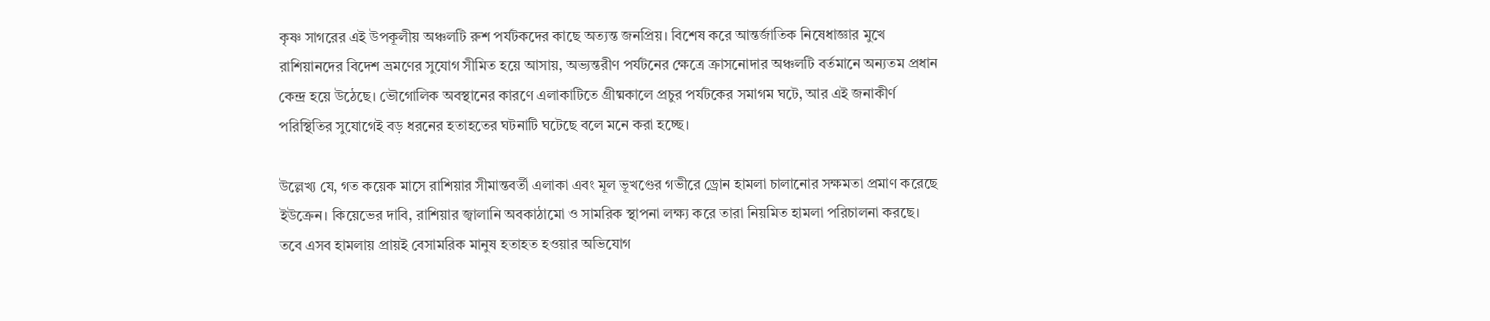কৃষ্ণ সাগরের এই উপকূলীয় অঞ্চলটি রুশ পর্যটকদের কাছে অত্যন্ত জনপ্রিয়। বিশেষ করে আন্তর্জাতিক নিষেধাজ্ঞার মুখে রাশিয়ানদের বিদেশ ভ্রমণের সুযোগ সীমিত হয়ে আসায়, অভ্যন্তরীণ পর্যটনের ক্ষেত্রে ক্রাসনোদার অঞ্চলটি বর্তমানে অন্যতম প্রধান কেন্দ্র হয়ে উঠেছে। ভৌগোলিক অবস্থানের কারণে এলাকাটিতে গ্রীষ্মকালে প্রচুর পর্যটকের সমাগম ঘটে, আর এই জনাকীর্ণ পরিস্থিতির সুযোগেই বড় ধরনের হতাহতের ঘটনাটি ঘটেছে বলে মনে করা হচ্ছে।

উল্লেখ্য যে, গত কয়েক মাসে রাশিয়ার সীমান্তবর্তী এলাকা এবং মূল ভূখণ্ডের গভীরে ড্রোন হামলা চালানোর সক্ষমতা প্রমাণ করেছে ইউক্রেন। কিয়েভের দাবি, রাশিয়ার জ্বালানি অবকাঠামো ও সামরিক স্থাপনা লক্ষ্য করে তারা নিয়মিত হামলা পরিচালনা করছে। তবে এসব হামলায় প্রায়ই বেসামরিক মানুষ হতাহত হওয়ার অভিযোগ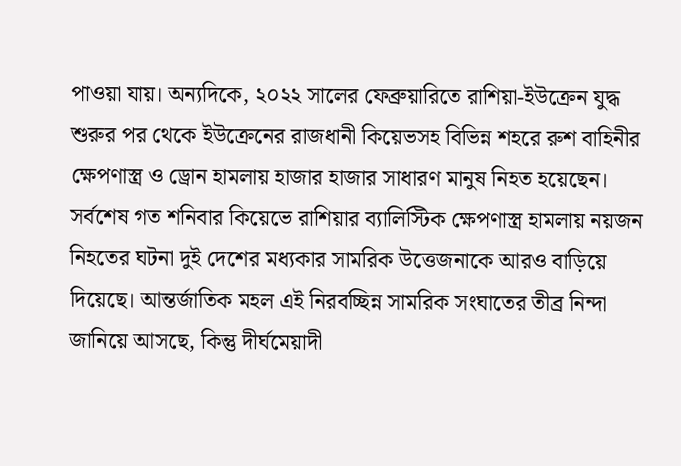পাওয়া যায়। অন্যদিকে, ২০২২ সালের ফেব্রুয়ারিতে রাশিয়া-ইউক্রেন যুদ্ধ শুরুর পর থেকে ইউক্রেনের রাজধানী কিয়েভসহ বিভিন্ন শহরে রুশ বাহিনীর ক্ষেপণাস্ত্র ও ড্রোন হামলায় হাজার হাজার সাধারণ মানুষ নিহত হয়েছেন। সর্বশেষ গত শনিবার কিয়েভে রাশিয়ার ব্যালিস্টিক ক্ষেপণাস্ত্র হামলায় নয়জন নিহতের ঘটনা দুই দেশের মধ্যকার সামরিক উত্তেজনাকে আরও বাড়িয়ে দিয়েছে। আন্তর্জাতিক মহল এই নিরবচ্ছিন্ন সামরিক সংঘাতের তীব্র নিন্দা জানিয়ে আসছে, কিন্তু দীর্ঘমেয়াদী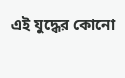এই যুদ্ধের কোনো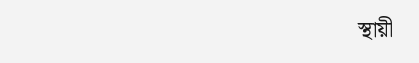স্থায়ী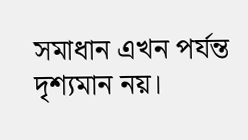সমাধান এখন পর্যন্ত দৃশ্যমান নয়।